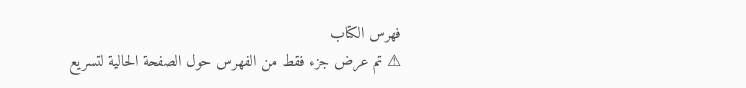فهرس الكتاب
⚠ تم عرض جزء فقط من الفهرس حول الصفحة الحالية لتسريع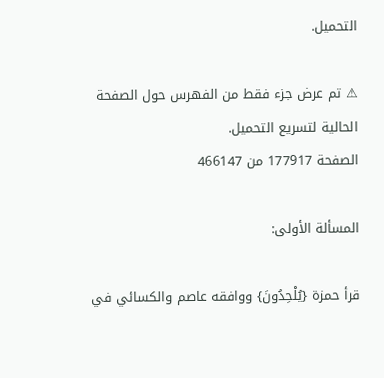التحميل.

⚠ تم عرض جزء فقط من الفهرس حول الصفحة الحالية لتسريع التحميل.
الصفحة 177917 من 466147

المسألة الأولى:

قرأ حمزة {يُلْحِدُونَ} ووافقه عاصم والكسائي في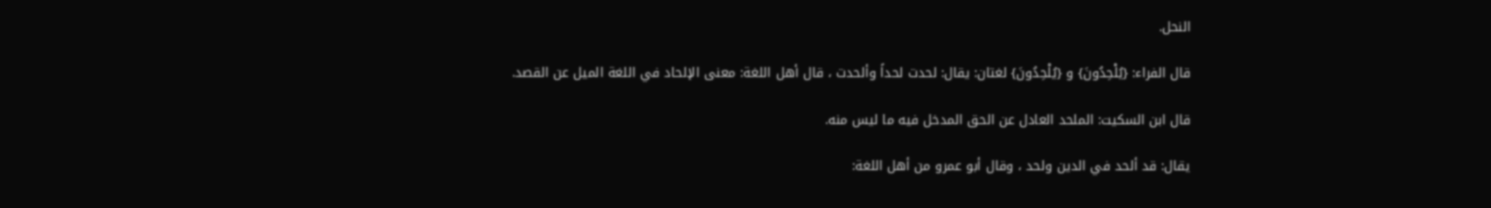النحل.

قال الفراء: {يُلْحِدُونَ} و {يُلْحِدُونَ} لغتان: يقال: لحدت لحداً وألحدت ، قال أهل اللغة: معنى الإلحاد في اللغة الميل عن القصد.

قال ابن السكيت: الملحد العادل عن الحق المدخل فيه ما ليس منه.

يقال: قد ألحد في الدين ولحد ، وقال أبو عمرو من أهل اللغة: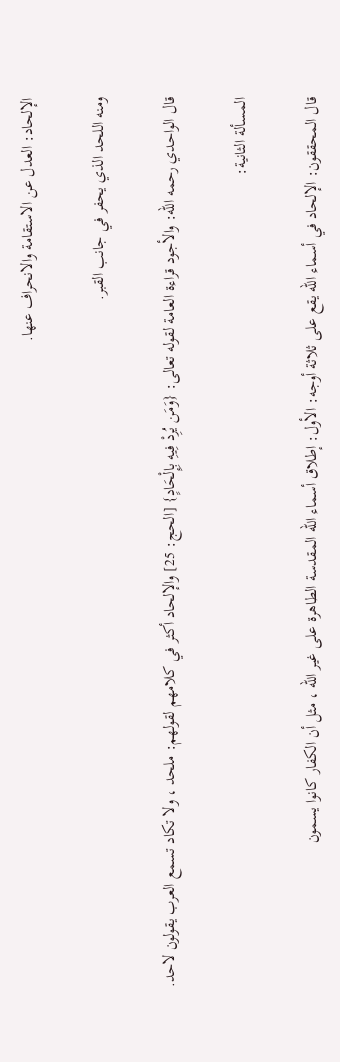الإلحاد: العدل عن الاستقامة والانحراف عنها.

ومنه اللحد الذي يحفر في جانب القبر.

قال الواحدي رحمه الله: والأجود قراءة العامة لقوله تعالى: {وَمَن يُرِدْ فِيهِ بِإِلْحَادٍ} [الحج: 25] والإلحاد أكثر في كلامهم لقولهم: ملحد ، ولا تكاد تسمع العرب يقولون لاحد.

المسألة الثانية:

قال المحققون: الإلحاد في أسماء الله يقع على ثلاثة أوجه: الأول: إطلاق أسماء الله المقدسة الطاهرة على غير الله ، مثل أن الكفار كانوا يسمون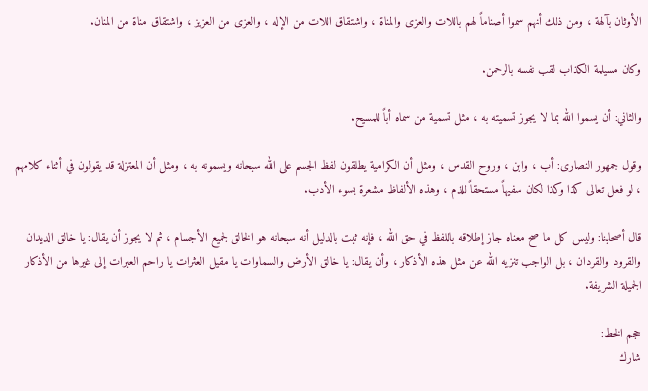الأوثان بآلهة ، ومن ذلك أنهم سموا أصناماً لهم باللات والعزى والمناة ، واشتقاق اللات من الإله ، والعزى من العزيز ، واشتقاق مناة من المنان.

وكان مسيلمة الكذاب لقب نفسه بالرحمن.

والثاني: أن يسموا الله بما لا يجوز تسميته به ، مثل تسمية من سماه أباً للمسيح.

وقول جمهور النصارى: أب ، وابن ، وروح القدس ، ومثل أن الكرامية يطلقون لفظ الجسم على الله سبحانه ويسمونه به ، ومثل أن المعتزلة قد يقولون في أثناء كلامهم ، لو فعل تعالى كذا وكذا لكان سفيهاً مستحقاً للذم ، وهذه الألفاظ مشعرة بسوء الأدب.

قال أصحابنا: وليس كل ما صح معناه جاز إطلاقه باللفظ في حق الله ، فإنه ثبت بالدليل أنه سبحانه هو الخالق لجميع الأجسام ، ثم لا يجوز أن يقال: يا خالق الديدان والقرود والقردان ، بل الواجب تنزيه الله عن مثل هذه الأذكار ، وأن يقال: يا خالق الأرض والسماوات يا مقيل العثرات يا راحم العبرات إلى غيرها من الأذكار الجميلة الشريفة.

حجم الخط:
شارك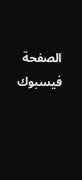الصفحة
فيسبوك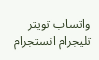واتساب تويتر تليجرام انستجرام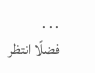. . .
فضلًا انتظر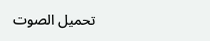تحميل الصوت